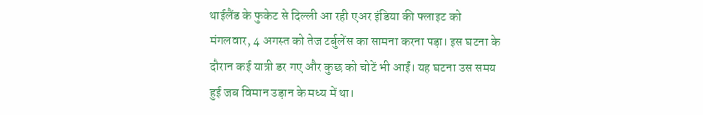थाईलैंड के फुकेट से दिल्ली आ रही एअर इंडिया की फ्लाइट को मंगलवार, 4 अगस्त को तेज टर्बुलेंस का सामना करना पड़ा। इस घटना के दौरान कई यात्री डर गए और कुछ को चोटें भी आईं। यह घटना उस समय हुई जब विमान उड़ान के मध्य में था।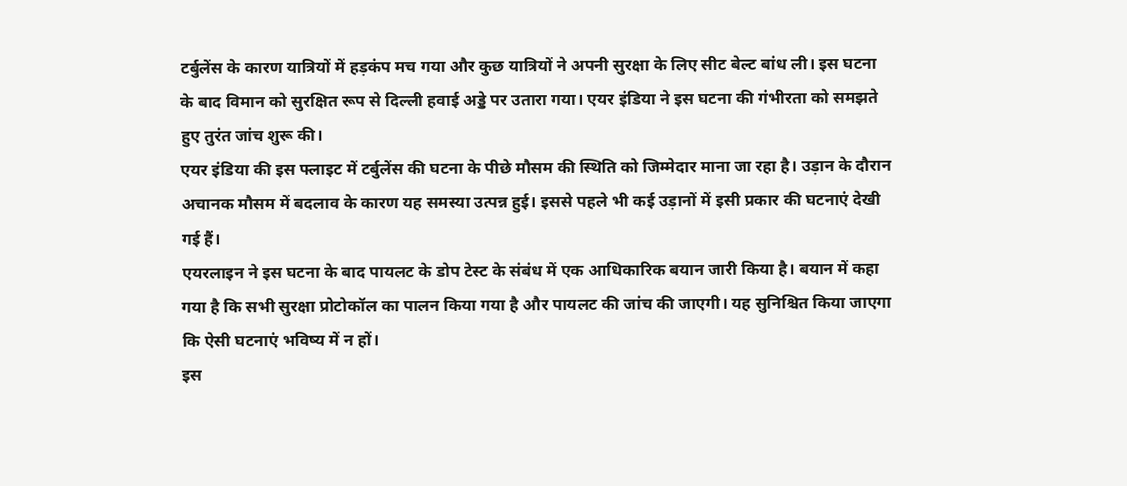टर्बुलेंस के कारण यात्रियों में हड़कंप मच गया और कुछ यात्रियों ने अपनी सुरक्षा के लिए सीट बेल्ट बांध ली। इस घटना के बाद विमान को सुरक्षित रूप से दिल्ली हवाई अड्डे पर उतारा गया। एयर इंडिया ने इस घटना की गंभीरता को समझते हुए तुरंत जांच शुरू की।
एयर इंडिया की इस फ्लाइट में टर्बुलेंस की घटना के पीछे मौसम की स्थिति को जिम्मेदार माना जा रहा है। उड़ान के दौरान अचानक मौसम में बदलाव के कारण यह समस्या उत्पन्न हुई। इससे पहले भी कई उड़ानों में इसी प्रकार की घटनाएं देखी गई हैं।
एयरलाइन ने इस घटना के बाद पायलट के डोप टेस्ट के संबंध में एक आधिकारिक बयान जारी किया है। बयान में कहा गया है कि सभी सुरक्षा प्रोटोकॉल का पालन किया गया है और पायलट की जांच की जाएगी। यह सुनिश्चित किया जाएगा कि ऐसी घटनाएं भविष्य में न हों।
इस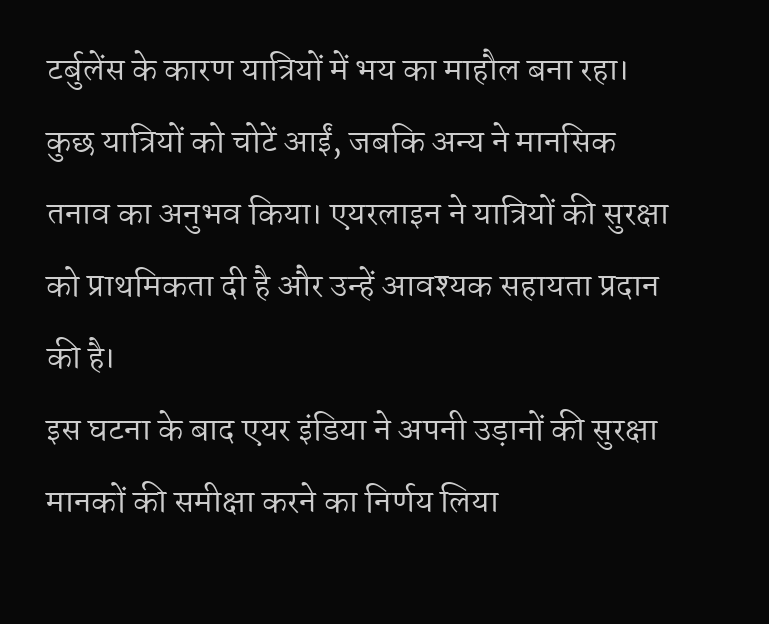टर्बुलेंस के कारण यात्रियों में भय का माहौल बना रहा। कुछ यात्रियों को चोटें आईं, जबकि अन्य ने मानसिक तनाव का अनुभव किया। एयरलाइन ने यात्रियों की सुरक्षा को प्राथमिकता दी है और उन्हें आवश्यक सहायता प्रदान की है।
इस घटना के बाद एयर इंडिया ने अपनी उड़ानों की सुरक्षा मानकों की समीक्षा करने का निर्णय लिया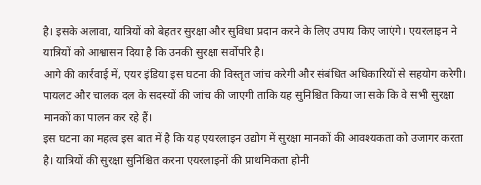है। इसके अलावा, यात्रियों को बेहतर सुरक्षा और सुविधा प्रदान करने के लिए उपाय किए जाएंगे। एयरलाइन ने यात्रियों को आश्वासन दिया है कि उनकी सुरक्षा सर्वोपरि है।
आगे की कार्रवाई में, एयर इंडिया इस घटना की विस्तृत जांच करेगी और संबंधित अधिकारियों से सहयोग करेगी। पायलट और चालक दल के सदस्यों की जांच की जाएगी ताकि यह सुनिश्चित किया जा सके कि वे सभी सुरक्षा मानकों का पालन कर रहे हैं।
इस घटना का महत्व इस बात में है कि यह एयरलाइन उद्योग में सुरक्षा मानकों की आवश्यकता को उजागर करता है। यात्रियों की सुरक्षा सुनिश्चित करना एयरलाइनों की प्राथमिकता होनी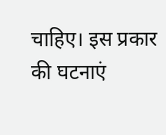चाहिए। इस प्रकार की घटनाएं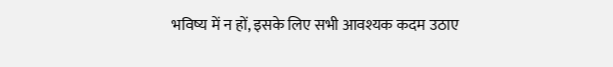भविष्य में न हों, इसके लिए सभी आवश्यक कदम उठाए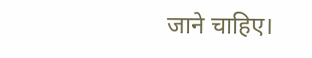जाने चाहिए।